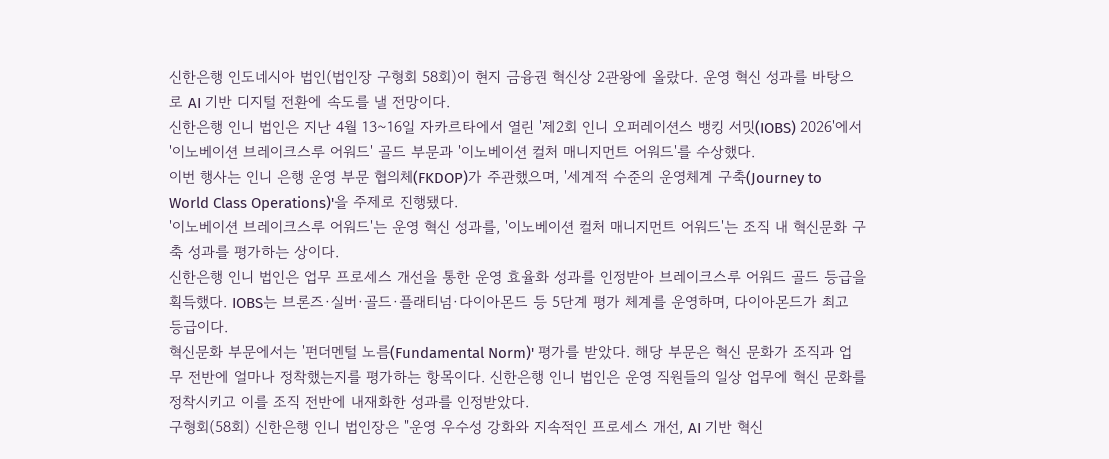신한은행 인도네시아 법인(법인장 구형회 58회)이 현지 금융권 혁신상 2관왕에 올랐다. 운영 혁신 성과를 바탕으로 AI 기반 디지털 전환에 속도를 낼 전망이다.
신한은행 인니 법인은 지난 4월 13~16일 자카르타에서 열린 '제2회 인니 오퍼레이션스 뱅킹 서밋(IOBS) 2026'에서 '이노베이션 브레이크스루 어워드' 골드 부문과 '이노베이션 컬처 매니지먼트 어워드'를 수상했다.
이번 행사는 인니 은행 운영 부문 협의체(FKDOP)가 주관했으며, '세계적 수준의 운영체계 구축(Journey to World Class Operations)'을 주제로 진행됐다.
'이노베이션 브레이크스루 어워드'는 운영 혁신 성과를, '이노베이션 컬처 매니지먼트 어워드'는 조직 내 혁신문화 구축 성과를 평가하는 상이다.
신한은행 인니 법인은 업무 프로세스 개선을 통한 운영 효율화 성과를 인정받아 브레이크스루 어워드 골드 등급을 획득했다. IOBS는 브론즈·실버·골드·플래티넘·다이아몬드 등 5단계 평가 체계를 운영하며, 다이아몬드가 최고 등급이다.
혁신문화 부문에서는 '펀더멘털 노름(Fundamental Norm)' 평가를 받았다. 해당 부문은 혁신 문화가 조직과 업무 전반에 얼마나 정착했는지를 평가하는 항목이다. 신한은행 인니 법인은 운영 직원들의 일상 업무에 혁신 문화를 정착시키고 이를 조직 전반에 내재화한 성과를 인정받았다.
구형회(58회) 신한은행 인니 법인장은 "운영 우수성 강화와 지속적인 프로세스 개선, AI 기반 혁신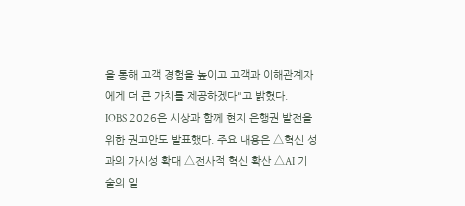을 통해 고객 경험을 높이고 고객과 이해관계자에게 더 큰 가치를 제공하겠다"고 밝혔다.
IOBS 2026은 시상과 함께 현지 은행권 발전을 위한 권고안도 발표했다. 주요 내용은 △혁신 성과의 가시성 확대 △전사적 혁신 확산 △AI 기술의 일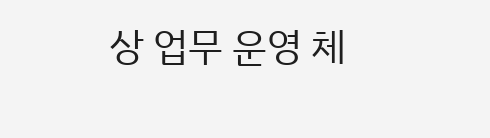상 업무 운영 체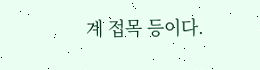계 접목 등이다.